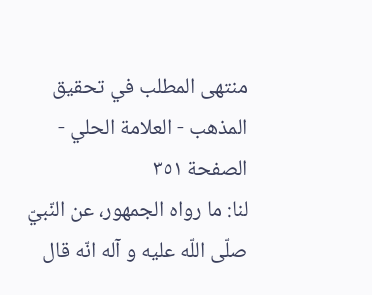منتهى المطلب في تحقيق المذهب - العلامة الحلي - الصفحة ٣٥١
لنا: ما رواه الجمهور، عن النّبيّ صلّى اللّه عليه و آله انّه قال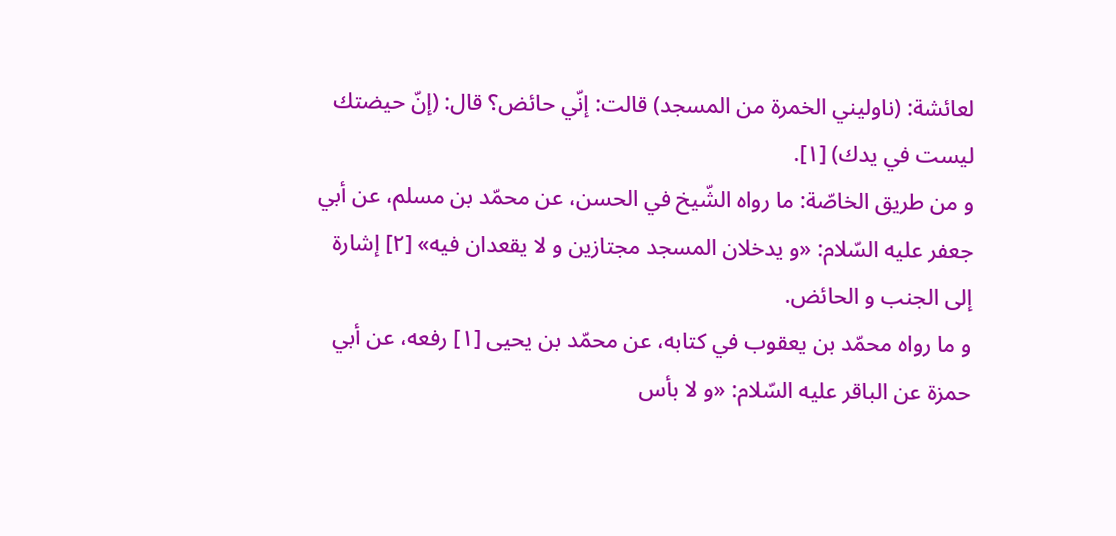لعائشة: (ناوليني الخمرة من المسجد) قالت: إنّي حائض؟ قال: (إنّ حيضتك ليست في يدك) [١].
و من طريق الخاصّة: ما رواه الشّيخ في الحسن، عن محمّد بن مسلم، عن أبي جعفر عليه السّلام: «و يدخلان المسجد مجتازين و لا يقعدان فيه» [٢] إشارة إلى الجنب و الحائض.
و ما رواه محمّد بن يعقوب في كتابه، عن محمّد بن يحيى [١] رفعه، عن أبي حمزة عن الباقر عليه السّلام: «و لا بأس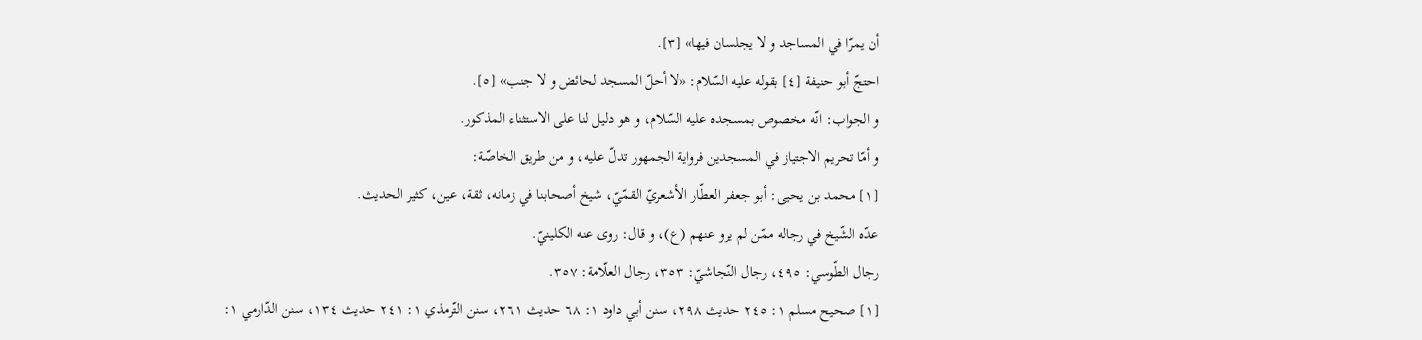أن يمرّا في المساجد و لا يجلسان فيها» [٣].
احتجّ أبو حنيفة [٤] بقوله عليه السّلام: «لا أحلّ المسجد لحائض و لا جنب» [٥].
و الجواب: انّه مخصوص بمسجده عليه السّلام، و هو دليل لنا على الاستثناء المذكور.
و أمّا تحريم الاجتياز في المسجدين فرواية الجمهور تدلّ عليه، و من طريق الخاصّة:
[١] محمد بن يحيى: أبو جعفر العطّار الأشعريّ القمّيّ، شيخ أصحابنا في زمانه، ثقة، عين، كثير الحديث.
عدّه الشّيخ في رجاله ممّن لم يرو عنهم (ع)، و قال: روى عنه الكلينيّ.
رجال الطّوسي: ٤٩٥، رجال النّجاشيّ: ٣٥٣، رجال العلّامة: ٣٥٧.
[١] صحيح مسلم ١: ٢٤٥ حديث ٢٩٨، سنن أبي داود ١: ٦٨ حديث ٢٦١، سنن التّرمذي ١: ٢٤١ حديث ١٣٤، سنن الدّارمي ١: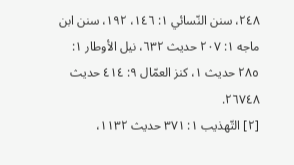٢٤٨، سنن النّسائي ١: ١٤٦، ١٩٢، سنن ابن ماجه ١: ٢٠٧ حديث ٦٣٢، نيل الأوطار ١: ٢٨٥ حديث ١، كنز العمّال ٩: ٤١٤ حديث ٢٦٧٤٨.
[٢] التّهذيب ١: ٣٧١ حديث ١١٣٢،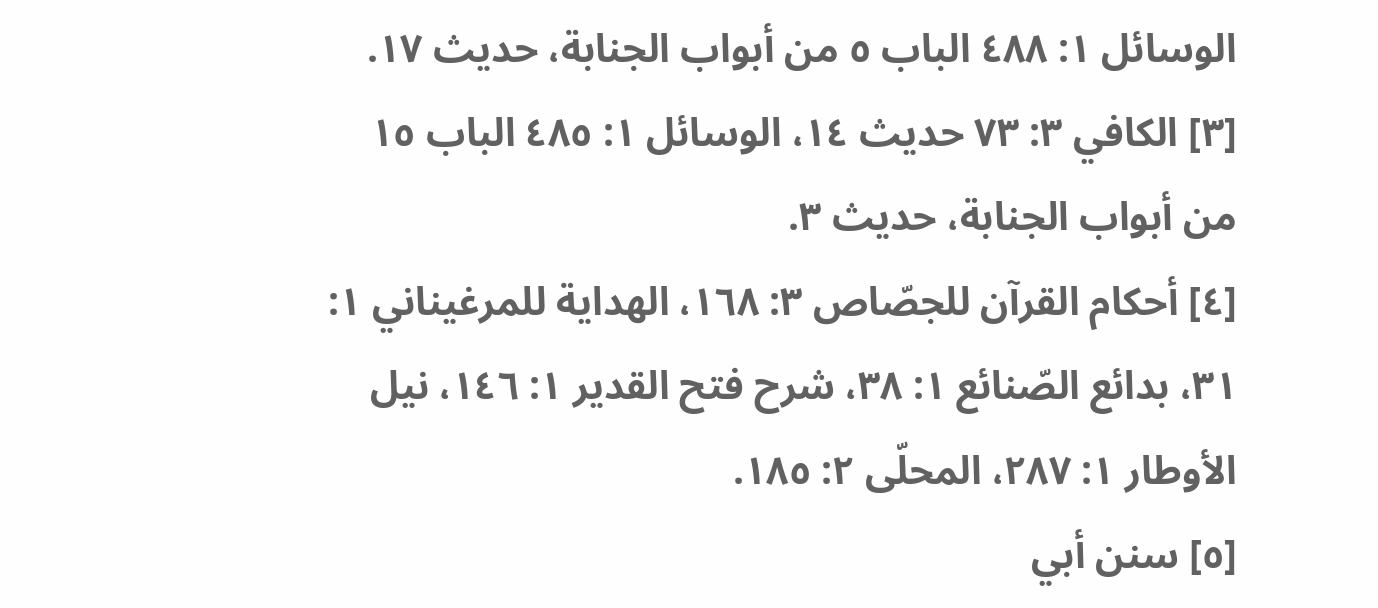الوسائل ١: ٤٨٨ الباب ٥ من أبواب الجنابة، حديث ١٧.
[٣] الكافي ٣: ٧٣ حديث ١٤، الوسائل ١: ٤٨٥ الباب ١٥ من أبواب الجنابة، حديث ٣.
[٤] أحكام القرآن للجصّاص ٣: ١٦٨، الهداية للمرغيناني ١: ٣١، بدائع الصّنائع ١: ٣٨، شرح فتح القدير ١: ١٤٦، نيل الأوطار ١: ٢٨٧، المحلّى ٢: ١٨٥.
[٥] سنن أبي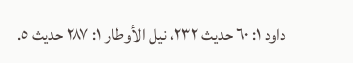داود ١: ٦٠ حديث ٢٣٢، نيل الأوطار ١: ٢٨٧ حديث ٥.